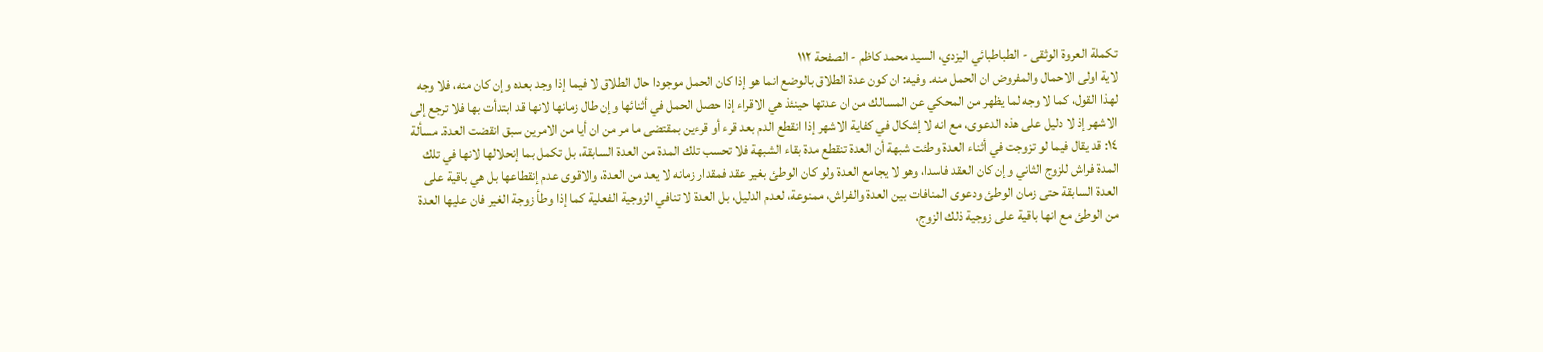تكملة العروة الوثقى - الطباطبائي اليزدي، السيد محمد كاظم - الصفحة ١١٢
لاية اولى الاحمال والمفروض ان الحمل منه. وفيه: ان كون عدة الطلاق بالوضع انما هو إذا كان الحمل موجودا حال الطلاق لا فيما إذا وجد بعده وإن كان منه، فلا وجه لهذا القول، كما لا وجه لما يظهر من المحكي عن المسالك من ان عدتها حينئذ هي الاقراء إذا حصل الحمل في أثنائها وإن طال زمانها لانها قد ابتدأت بها فلا ترجع إلى الاشهر إذ لا دليل على هذه الدعوى، مع انه لا إشكال في كفاية الاشهر إذا انقطع الدم بعد قرء أو قرءين بمقتضى ما مر من ان أيا من الامرين سبق انقضت العدة. مسألة ١٤: قد يقال فيما لو تزوجت في أثناء العدة وطئت شبهة أن العدة تنقطع مدة بقاء الشبهة فلا تحسب تلك المدة من العدة السابقة، بل تكمل بما إنحلالها لانها في تلك المدة فراش للزوج الثاني وإن كان العقد فاسدا، وهو لا يجامع العدة ولو كان الوطئ بغير عقد فمقدار زمانه لا يعد من العدة، والاقوى عدم إنقطاعها بل هي باقية على العدة السابقة حتى زمان الوطئ ودعوى المنافات بين العدة والفراش، ممنوعة، لعدم الدليل، بل العدة لا تنافي الزوجية الفعلية كما إذا وطأ زوجة الغير فان عليها العدة من الوطئ مع انها باقية على زوجية ذلك الزوج،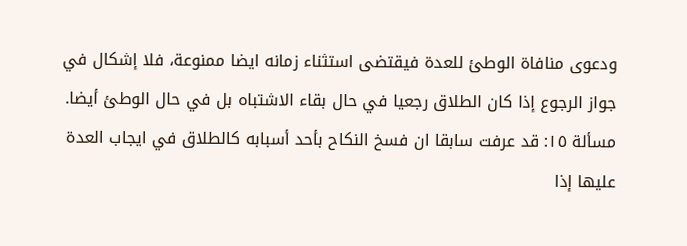ودعوى منافاة الوطئ للعدة فيقتضى استثناء زمانه ايضا ممنوعة، فلا إشكال في جواز الرجوع إذا كان الطلاق رجعيا في حال بقاء الاشتباه بل في حال الوطئ أيضا. مسألة ١٥: قد عرفت سابقا ان فسخ النكاح بأحد أسبابه كالطلاق في ايجاب العدة عليها إذا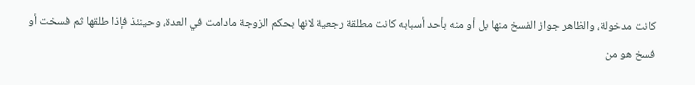كانت مدخولة، والظاهر جواز الفسخ منها بل أو منه بأحد أسبابه كانت مطلقة رجعية لانها بحكم الزوجة مادامت في العدة، وحينئذ فإذا طلقها ثم فسخت أو فسخ هو من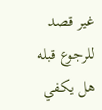غير قصد للرجوع قبله هل يكفي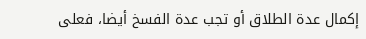إكمال عدة الطلاق أو تجب عدة الفسخ أيضا، فعلى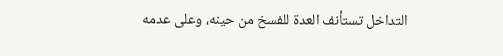التداخل تستأنف العدة للفسخ من حينه، وعلى عدمه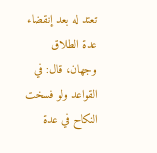تعتد له بعد إنقضاء عدة الطلاق وجهان، قال: في القواعد ولو فسخت النكاح في عدة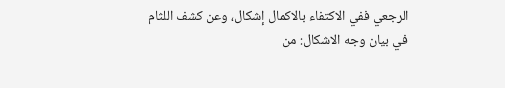الرجعي ففي الاكتفاء بالاكمال إشكال، وعن كشف اللثام في بيان وجه الاشكال: من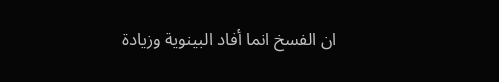ان الفسخ انما أفاد البينوية وزيادة